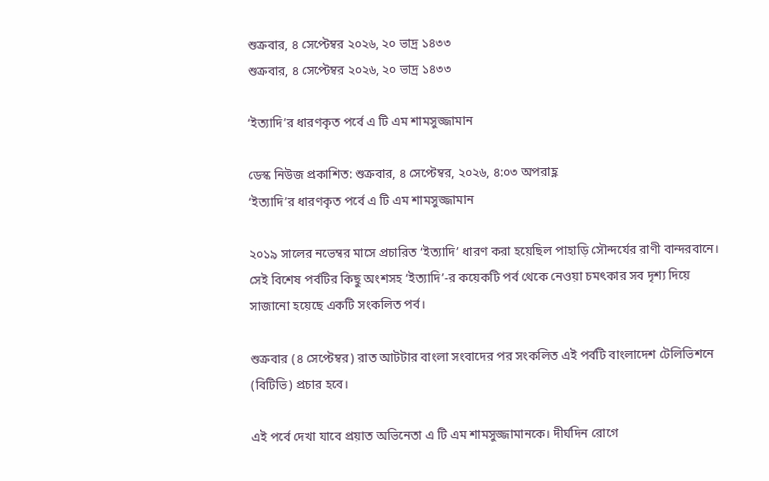শুক্রবার, ৪ সেপ্টেম্বর ২০২৬, ২০ ভাদ্র ১৪৩৩
শুক্রবার, ৪ সেপ্টেম্বর ২০২৬, ২০ ভাদ্র ১৪৩৩

‘ইত্যাদি’র ধারণকৃত পর্বে এ টি এম শামসুজ্জামান

ডেস্ক নিউজ প্রকাশিত: শুক্রবার, ৪ সেপ্টেম্বর, ২০২৬, ৪:০৩ অপরাহ্ণ
‘ইত্যাদি’র ধারণকৃত পর্বে এ টি এম শামসুজ্জামান

২০১৯ সালের নভেম্বর মাসে প্রচারিত ‘ইত্যাদি’ ধারণ করা হয়েছিল পাহাড়ি সৌন্দর্যের রাণী বান্দরবানে। সেই বিশেষ পর্বটির কিছু অংশসহ ‘ইত্যাদি’-র কয়েকটি পর্ব থেকে নেওয়া চমৎকার সব দৃশ্য দিয়ে সাজানো হয়েছে একটি সংকলিত পর্ব।

শুক্রবার (৪ সেপ্টেম্বর) রাত আটটার বাংলা সংবাদের পর সংকলিত এই পর্বটি বাংলাদেশ টেলিভিশনে (বিটিভি) প্রচার হবে।

এই পর্বে দেখা যাবে প্রয়াত অভিনেতা এ টি এম শামসুজ্জামানকে। দীর্ঘদিন রোগে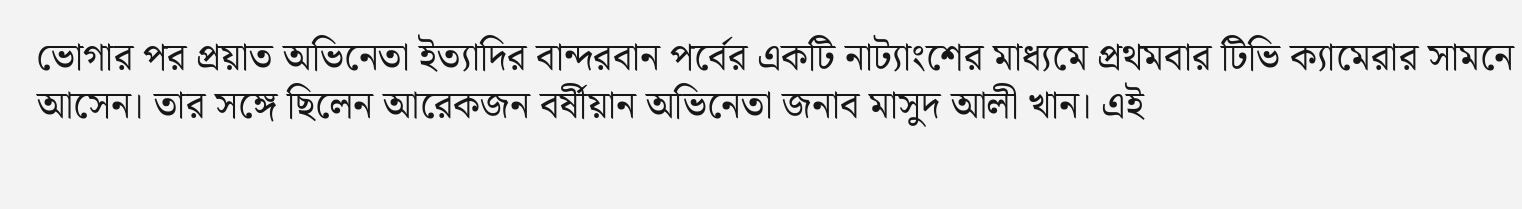ভোগার পর প্রয়াত অভিনেতা ইত্যাদির বান্দরবান পর্বের একটি নাট্যাংশের মাধ্যমে প্রথমবার টিভি ক্যামেরার সামনে আসেন। তার সঙ্গে ছিলেন আরেকজন বর্ষীয়ান অভিনেতা জনাব মাসুদ আলী খান। এই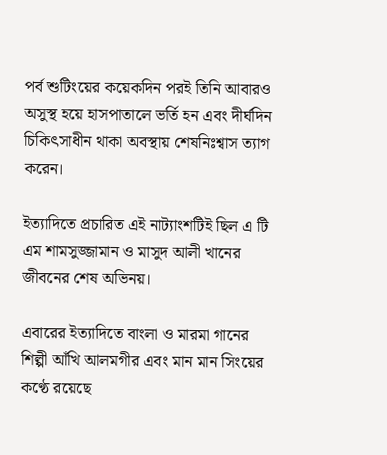পর্ব শুটিংয়ের কয়েকদিন পরই তিনি আবারও অসুস্থ হয়ে হাসপাতালে ভর্তি হন এবং দীর্ঘদিন চিকিৎসাধীন থাকা অবস্থায় শেষনিঃশ্বাস ত্যাগ করেন।

ইত্যাদিতে প্রচারিত এই নাট্যাংশটিই ছিল এ টি এম শামসুজ্জামান ও মাসুদ আলী খানের জীবনের শেষ অভিনয়।

এবারের ইত্যাদিতে বাংলা ও মারমা গানের শিল্পী আঁখি আলমগীর এবং মান মান সিংয়ের কণ্ঠে রয়েছে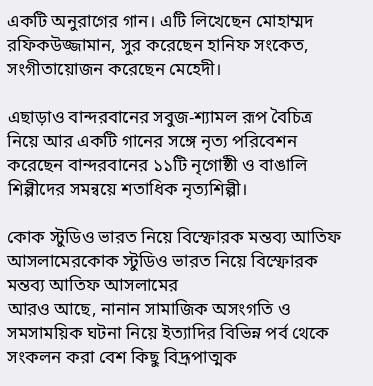একটি অনুরাগের গান। এটি লিখেছেন মোহাম্মদ রফিকউজ্জামান, সুর করেছেন হানিফ সংকেত, সংগীতায়োজন করেছেন মেহেদী।

এছাড়াও বান্দরবানের সবুজ-শ্যামল রূপ বৈচিত্র নিয়ে আর একটি গানের সঙ্গে নৃত্য পরিবেশন করেছেন বান্দরবানের ১১টি নৃগোষ্ঠী ও বাঙালি শিল্পীদের সমন্বয়ে শতাধিক নৃত্যশিল্পী।

কোক স্টুডিও ভারত নিয়ে বিস্ফোরক মন্তব্য আতিফ আসলামেরকোক স্টুডিও ভারত নিয়ে বিস্ফোরক মন্তব্য আতিফ আসলামের
আরও আছে, নানান সামাজিক অসংগতি ও সমসাময়িক ঘটনা নিয়ে ইত্যাদির বিভিন্ন পর্ব থেকে সংকলন করা বেশ কিছু বিদ্রূপাত্মক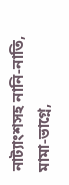নাট্যাংশসহ নানি-নাতি, মামা-ভাগ্নে,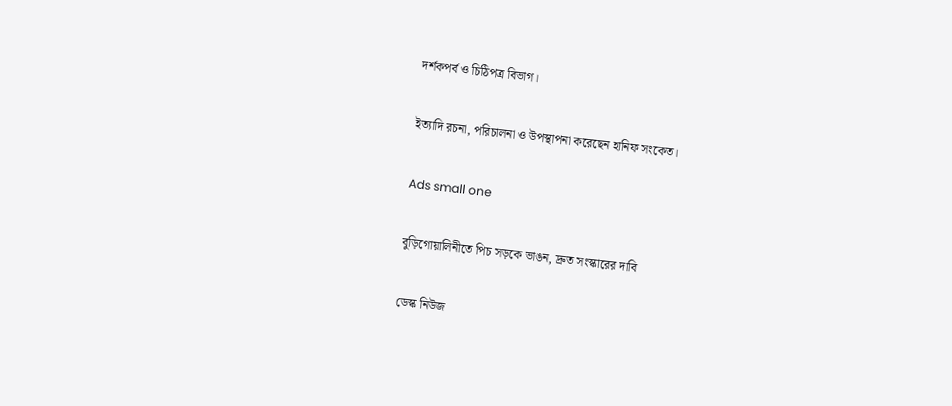দর্শকপর্ব ও চিঠিপত্র বিভাগ।

ইত্যাদি রচনা, পরিচালনা ও উপস্থাপনা করেছেন হানিফ সংকেত।

Ads small one

বুড়িগোয়ালিনীতে পিচ সড়কে ভাঙন, দ্রুত সংস্কারের দাবি

ডেস্ক নিউজ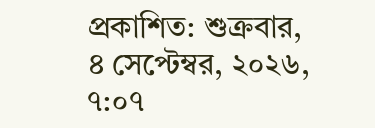প্রকাশিত: শুক্রবার, ৪ সেপ্টেম্বর, ২০২৬, ৭:০৭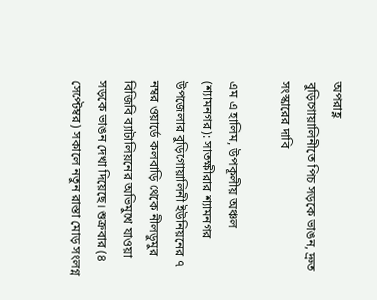অপরাহ্ণ
বুড়িগোয়ালিনীতে পিচ সড়কে ভাঙন, দ্রুত সংস্কারের দাবি

এম এ হালিম, উপকূলীয় অঞ্চল (শ্যামনগর): সাতক্ষীরার শ্যামনগর উপজেলার বুড়িগোয়ালিনী ইউনিয়নের ৭ নম্বর ওয়ার্ডে কলবাড়ি থেকে নীলডুমুর বিজিবি ব্যাটালিয়নের অভিমুখে যাওয়া সড়কে ভাঙন দেখা দিয়েছে। শুক্রবার (৪ সেপ্টেম্বর) সকালে নতুন রাস্তা মোড় সংলগ্ন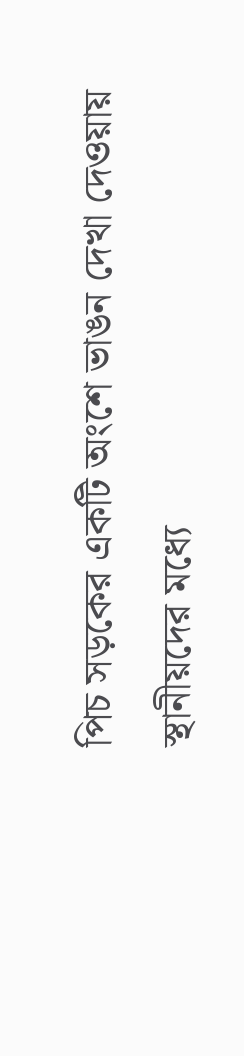পিচ সড়কের একটি অংশে ভাঙন দেখা দেওয়ায় স্থানীয়দের মধ্যে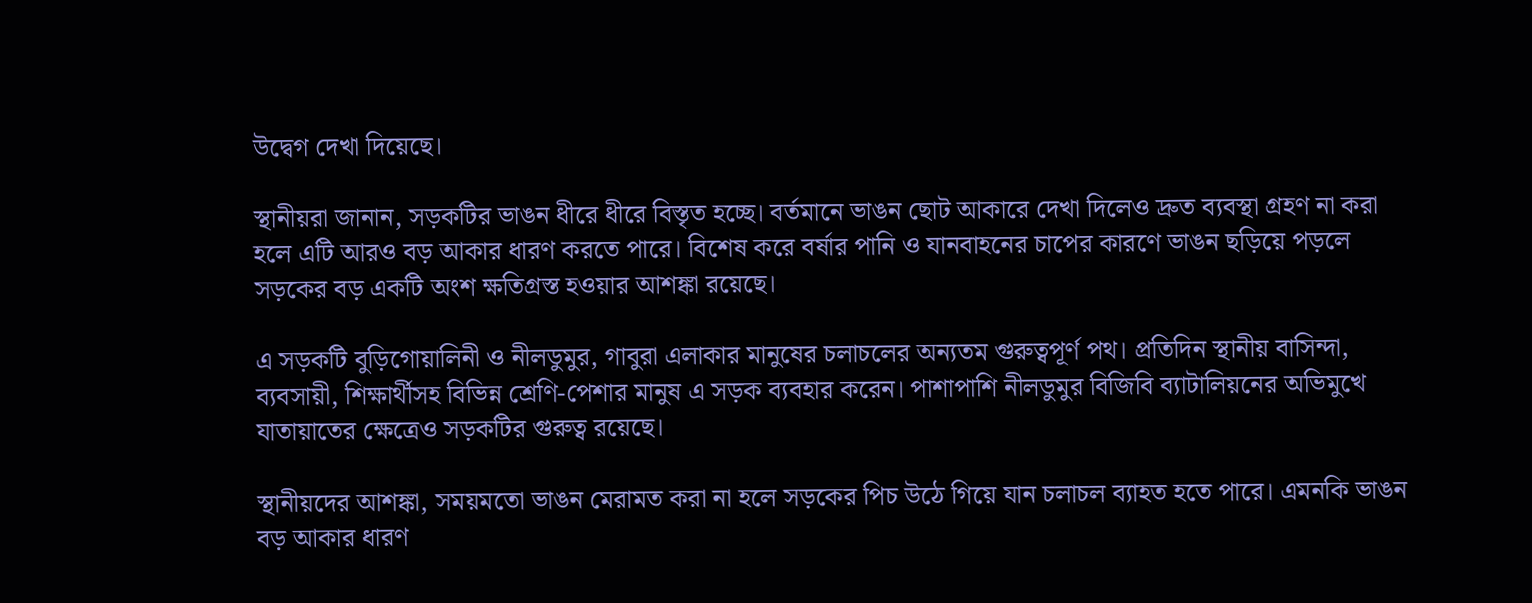উদ্বেগ দেখা দিয়েছে।

স্থানীয়রা জানান, সড়কটির ভাঙন ধীরে ধীরে বিস্তৃত হচ্ছে। বর্তমানে ভাঙন ছোট আকারে দেখা দিলেও দ্রুত ব্যবস্থা গ্রহণ না করা হলে এটি আরও বড় আকার ধারণ করতে পারে। বিশেষ করে বর্ষার পানি ও যানবাহনের চাপের কারণে ভাঙন ছড়িয়ে পড়লে সড়কের বড় একটি অংশ ক্ষতিগ্রস্ত হওয়ার আশঙ্কা রয়েছে।

এ সড়কটি বুড়িগোয়ালিনী ও নীলডুমুর, গাবুরা এলাকার মানুষের চলাচলের অন্যতম গুরুত্বপূর্ণ পথ। প্রতিদিন স্থানীয় বাসিন্দা, ব্যবসায়ী, শিক্ষার্থীসহ বিভিন্ন শ্রেণি-পেশার মানুষ এ সড়ক ব্যবহার করেন। পাশাপাশি নীলডুমুর বিজিবি ব্যাটালিয়নের অভিমুখে যাতায়াতের ক্ষেত্রেও সড়কটির গুরুত্ব রয়েছে।

স্থানীয়দের আশঙ্কা, সময়মতো ভাঙন মেরামত করা না হলে সড়কের পিচ উঠে গিয়ে যান চলাচল ব্যাহত হতে পারে। এমনকি ভাঙন বড় আকার ধারণ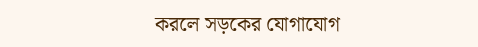করলে সড়কের যোগাযোগ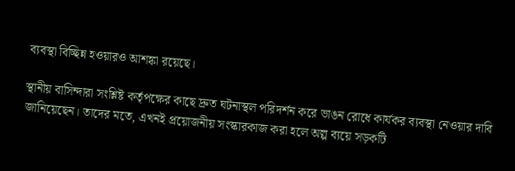ব্যবস্থা বিচ্ছিন্ন হওয়ারও আশঙ্কা রয়েছে।

স্থানীয় বাসিন্দারা সংশ্লিষ্ট কর্তৃপক্ষের কাছে দ্রুত ঘটনাস্থল পরিদর্শন করে ভাঙন রোধে কার্যকর ব্যবস্থা নেওয়ার দাবি জানিয়েছেন। তাদের মতে, এখনই প্রয়োজনীয় সংস্কারকাজ করা হলে অল্প ব্যয়ে সড়কটি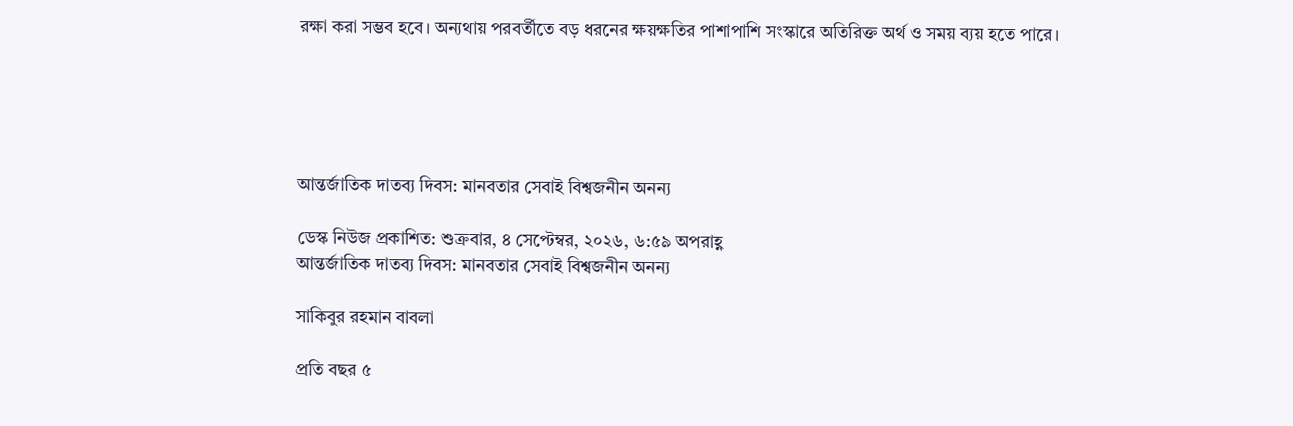রক্ষা করা সম্ভব হবে। অন্যথায় পরবর্তীতে বড় ধরনের ক্ষয়ক্ষতির পাশাপাশি সংস্কারে অতিরিক্ত অর্থ ও সময় ব্যয় হতে পারে।





আন্তর্জাতিক দাতব্য দিবস: মানবতার সেবাই বিশ্বজনীন অনন্য

ডেস্ক নিউজ প্রকাশিত: শুক্রবার, ৪ সেপ্টেম্বর, ২০২৬, ৬:৫৯ অপরাহ্ণ
আন্তর্জাতিক দাতব্য দিবস: মানবতার সেবাই বিশ্বজনীন অনন্য

সাকিবুর রহমান বাবলা

প্রতি বছর ৫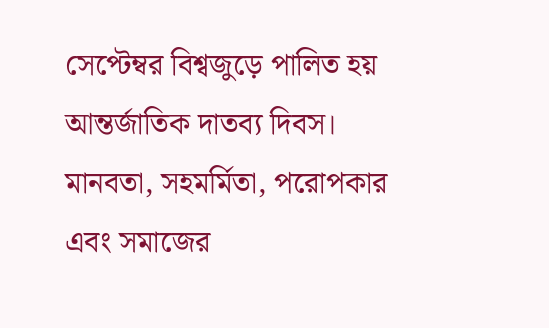সেপ্টেম্বর বিশ্বজুড়ে পালিত হয় আন্তর্জাতিক দাতব্য দিবস। মানবতা, সহমর্মিতা, পরোপকার এবং সমাজের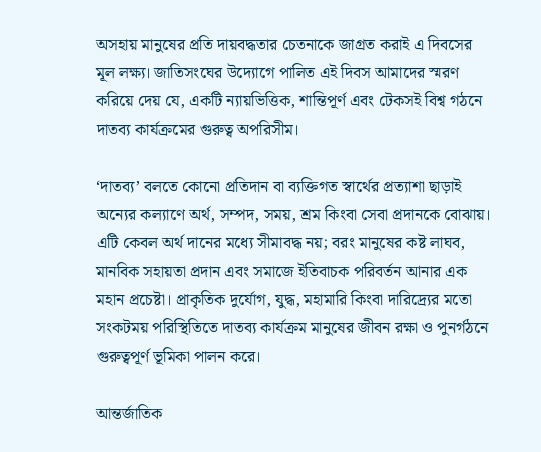অসহায় মানুষের প্রতি দায়বদ্ধতার চেতনাকে জাগ্রত করাই এ দিবসের মূল লক্ষ্য। জাতিসংঘের উদ্যোগে পালিত এই দিবস আমাদের স্মরণ করিয়ে দেয় যে, একটি ন্যায়ভিত্তিক, শান্তিপূর্ণ এবং টেকসই বিশ্ব গঠনে দাতব্য কার্যক্রমের গুরুত্ব অপরিসীম।

‘দাতব্য’ বলতে কোনো প্রতিদান বা ব্যক্তিগত স্বার্থের প্রত্যাশা ছাড়াই অন্যের কল্যাণে অর্থ, সম্পদ, সময়, শ্রম কিংবা সেবা প্রদানকে বোঝায়। এটি কেবল অর্থ দানের মধ্যে সীমাবদ্ধ নয়; বরং মানুষের কষ্ট লাঘব, মানবিক সহায়তা প্রদান এবং সমাজে ইতিবাচক পরিবর্তন আনার এক মহান প্রচেষ্টা। প্রাকৃতিক দুর্যোগ, যুদ্ধ, মহামারি কিংবা দারিদ্র্যের মতো সংকটময় পরিস্থিতিতে দাতব্য কার্যক্রম মানুষের জীবন রক্ষা ও পুনর্গঠনে গুরুত্বপূর্ণ ভূমিকা পালন করে।

আন্তর্জাতিক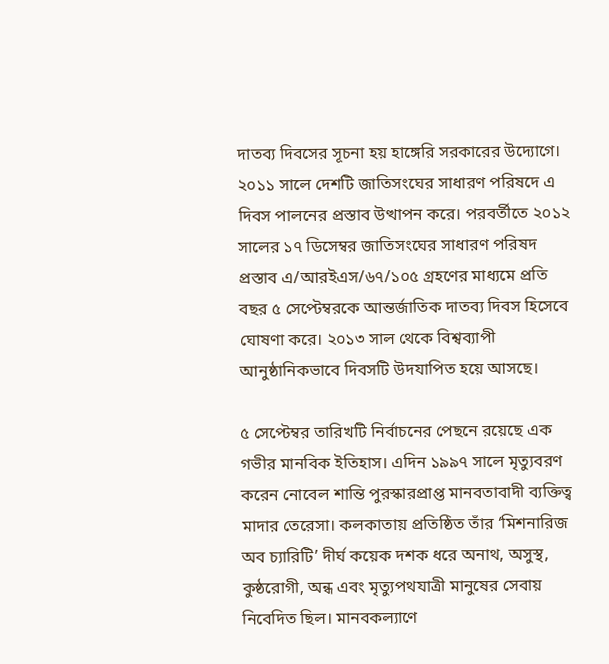দাতব্য দিবসের সূচনা হয় হাঙ্গেরি সরকারের উদ্যোগে। ২০১১ সালে দেশটি জাতিসংঘের সাধারণ পরিষদে এ দিবস পালনের প্রস্তাব উত্থাপন করে। পরবর্তীতে ২০১২ সালের ১৭ ডিসেম্বর জাতিসংঘের সাধারণ পরিষদ প্রস্তাব এ/আরইএস/৬৭/১০৫ গ্রহণের মাধ্যমে প্রতি বছর ৫ সেপ্টেম্বরকে আন্তর্জাতিক দাতব্য দিবস হিসেবে ঘোষণা করে। ২০১৩ সাল থেকে বিশ্বব্যাপী আনুষ্ঠানিকভাবে দিবসটি উদযাপিত হয়ে আসছে।

৫ সেপ্টেম্বর তারিখটি নির্বাচনের পেছনে রয়েছে এক গভীর মানবিক ইতিহাস। এদিন ১৯৯৭ সালে মৃত্যুবরণ করেন নোবেল শান্তি পুরস্কারপ্রাপ্ত মানবতাবাদী ব্যক্তিত্ব মাদার তেরেসা। কলকাতায় প্রতিষ্ঠিত তাঁর ‘মিশনারিজ অব চ্যারিটি’ দীর্ঘ কয়েক দশক ধরে অনাথ, অসুস্থ, কুষ্ঠরোগী, অন্ধ এবং মৃত্যুপথযাত্রী মানুষের সেবায় নিবেদিত ছিল। মানবকল্যাণে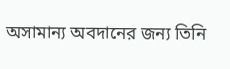অসামান্য অবদানের জন্য তিনি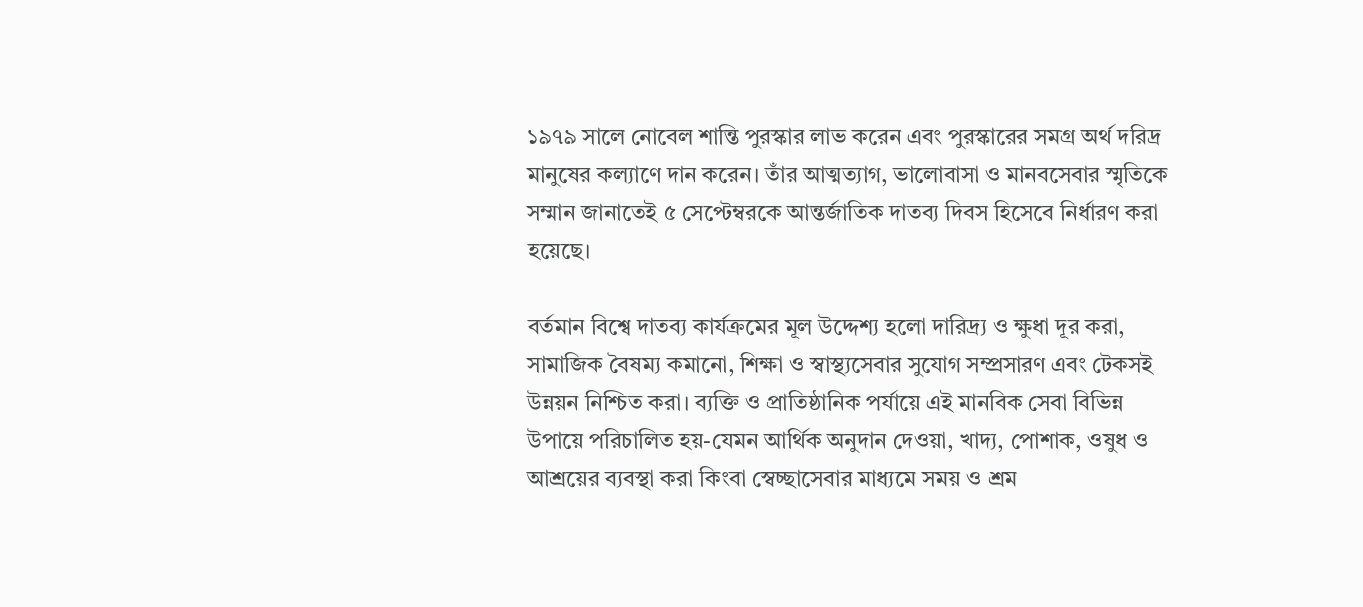১৯৭৯ সালে নোবেল শান্তি পুরস্কার লাভ করেন এবং পুরস্কারের সমগ্র অর্থ দরিদ্র মানুষের কল্যাণে দান করেন। তাঁর আত্মত্যাগ, ভালোবাসা ও মানবসেবার স্মৃতিকে সম্মান জানাতেই ৫ সেপ্টেম্বরকে আন্তর্জাতিক দাতব্য দিবস হিসেবে নির্ধারণ করা হয়েছে।

বর্তমান বিশ্বে দাতব্য কার্যক্রমের মূল উদ্দেশ্য হলো দারিদ্র্য ও ক্ষুধা দূর করা, সামাজিক বৈষম্য কমানো, শিক্ষা ও স্বাস্থ্যসেবার সুযোগ সম্প্রসারণ এবং টেকসই উন্নয়ন নিশ্চিত করা। ব্যক্তি ও প্রাতিষ্ঠানিক পর্যায়ে এই মানবিক সেবা বিভিন্ন উপায়ে পরিচালিত হয়-যেমন আর্থিক অনুদান দেওয়া, খাদ্য, পোশাক, ওষুধ ও আশ্রয়ের ব্যবস্থা করা কিংবা স্বেচ্ছাসেবার মাধ্যমে সময় ও শ্রম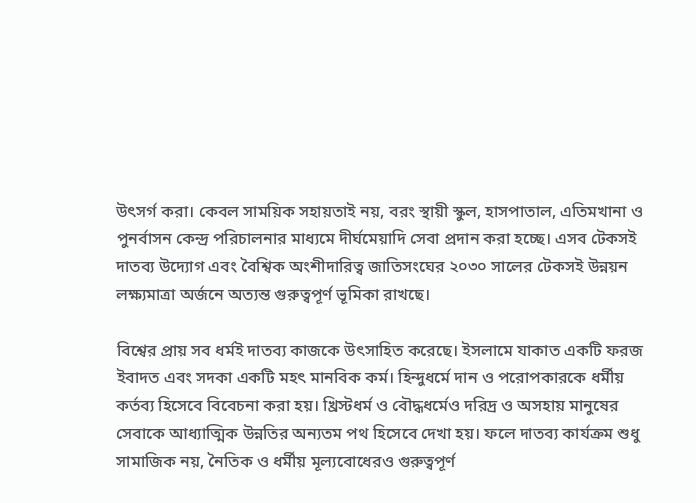উৎসর্গ করা। কেবল সাময়িক সহায়তাই নয়, বরং স্থায়ী স্কুল, হাসপাতাল, এতিমখানা ও পুনর্বাসন কেন্দ্র পরিচালনার মাধ্যমে দীর্ঘমেয়াদি সেবা প্রদান করা হচ্ছে। এসব টেকসই দাতব্য উদ্যোগ এবং বৈশ্বিক অংশীদারিত্ব জাতিসংঘের ২০৩০ সালের টেকসই উন্নয়ন লক্ষ্যমাত্রা অর্জনে অত্যন্ত গুরুত্বপূর্ণ ভূমিকা রাখছে।

বিশ্বের প্রায় সব ধর্মই দাতব্য কাজকে উৎসাহিত করেছে। ইসলামে যাকাত একটি ফরজ ইবাদত এবং সদকা একটি মহৎ মানবিক কর্ম। হিন্দুধর্মে দান ও পরোপকারকে ধর্মীয় কর্তব্য হিসেবে বিবেচনা করা হয়। খ্রিস্টধর্ম ও বৌদ্ধধর্মেও দরিদ্র ও অসহায় মানুষের সেবাকে আধ্যাত্মিক উন্নতির অন্যতম পথ হিসেবে দেখা হয়। ফলে দাতব্য কার্যক্রম শুধু সামাজিক নয়, নৈতিক ও ধর্মীয় মূল্যবোধেরও গুরুত্বপূর্ণ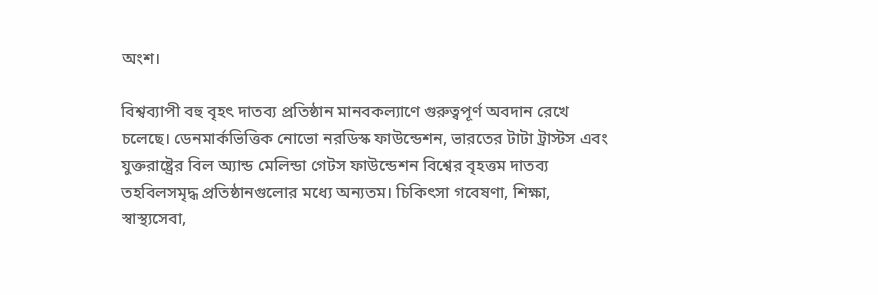অংশ।

বিশ্বব্যাপী বহু বৃহৎ দাতব্য প্রতিষ্ঠান মানবকল্যাণে গুরুত্বপূর্ণ অবদান রেখে চলেছে। ডেনমার্কভিত্তিক নোভো নরডিস্ক ফাউন্ডেশন, ভারতের টাটা ট্রাস্টস এবং যুক্তরাষ্ট্রের বিল অ্যান্ড মেলিন্ডা গেটস ফাউন্ডেশন বিশ্বের বৃহত্তম দাতব্য তহবিলসমৃদ্ধ প্রতিষ্ঠানগুলোর মধ্যে অন্যতম। চিকিৎসা গবেষণা, শিক্ষা, স্বাস্থ্যসেবা,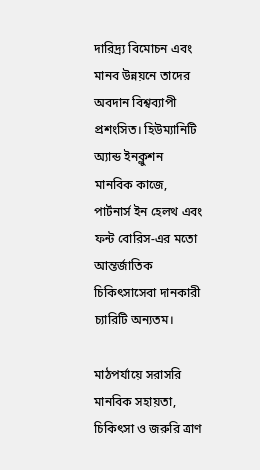দারিদ্র্য বিমোচন এবং মানব উন্নয়নে তাদের অবদান বিশ্বব্যাপী প্রশংসিত। হিউম্যানিটি অ্যান্ড ইনক্লুশন মানবিক কাজে, পার্টনার্স ইন হেলথ এবং ফন্ট বোরিস-এর মতো আন্তর্জাতিক চিকিৎসাসেবা দানকারী চ্যারিটি অন্যতম।

মাঠপর্যায়ে সরাসরি মানবিক সহায়তা, চিকিৎসা ও জরুরি ত্রাণ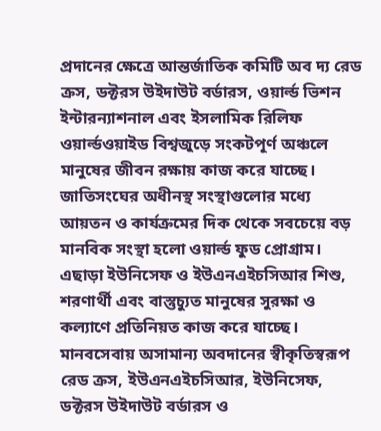প্রদানের ক্ষেত্রে আন্তর্জাতিক কমিটি অব দ্য রেড ক্রস, ডক্টরস উইদাউট বর্ডারস, ওয়ার্ল্ড ভিশন ইন্টারন্যাশনাল এবং ইসলামিক রিলিফ ওয়ার্ল্ডওয়াইড বিশ্বজুড়ে সংকটপূর্ণ অঞ্চলে মানুষের জীবন রক্ষায় কাজ করে যাচ্ছে। জাতিসংঘের অধীনস্থ সংস্থাগুলোর মধ্যে আয়তন ও কার্যক্রমের দিক থেকে সবচেয়ে বড় মানবিক সংস্থা হলো ওয়ার্ল্ড ফুড প্রোগ্রাম। এছাড়া ইউনিসেফ ও ইউএনএইচসিআর শিশু, শরণার্থী এবং বাস্তুচ্যুত মানুষের সুরক্ষা ও কল্যাণে প্রতিনিয়ত কাজ করে যাচ্ছে। মানবসেবায় অসামান্য অবদানের স্বীকৃতিস্বরূপ রেড ক্রস, ইউএনএইচসিআর, ইউনিসেফ, ডক্টরস উইদাউট বর্ডারস ও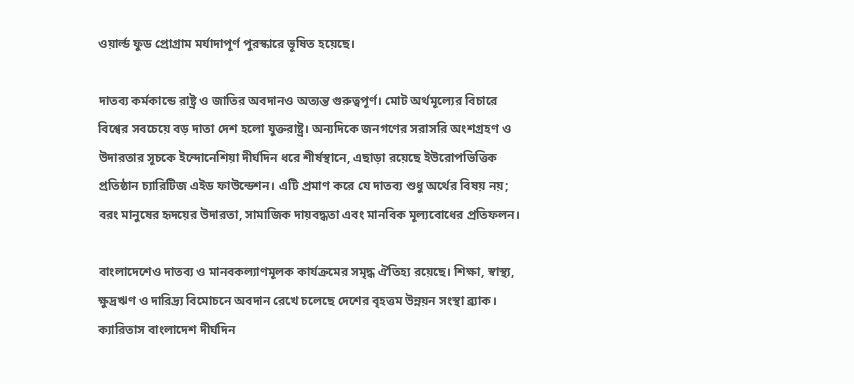ওয়ার্ল্ড ফুড প্রোগ্রাম মর্যাদাপূর্ণ পুরস্কারে ভূষিত হয়েছে।

দাতব্য কর্মকান্ডে রাষ্ট্র ও জাতির অবদানও অত্যন্ত গুরুত্বপূর্ণ। মোট অর্থমূল্যের বিচারে বিশ্বের সবচেয়ে বড় দাতা দেশ হলো যুক্তরাষ্ট্র। অন্যদিকে জনগণের সরাসরি অংশগ্রহণ ও উদারতার সূচকে ইন্দোনেশিয়া দীর্ঘদিন ধরে শীর্ষস্থানে, এছাড়া রয়েছে ইউরোপভিত্তিক প্রতিষ্ঠান চ্যারিটিজ এইড ফাউন্ডেশন। এটি প্রমাণ করে যে দাতব্য শুধু অর্থের বিষয় নয়; বরং মানুষের হৃদয়ের উদারতা, সামাজিক দায়বদ্ধতা এবং মানবিক মূল্যবোধের প্রতিফলন।

বাংলাদেশেও দাতব্য ও মানবকল্যাণমূলক কার্যক্রমের সমৃদ্ধ ঐতিহ্য রয়েছে। শিক্ষা, স্বাস্থ্য, ক্ষুদ্রঋণ ও দারিদ্র্য বিমোচনে অবদান রেখে চলেছে দেশের বৃহত্তম উন্নয়ন সংস্থা ব্র্যাক। ক্যারিতাস বাংলাদেশ দীর্ঘদিন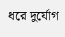ধরে দুর্যোগ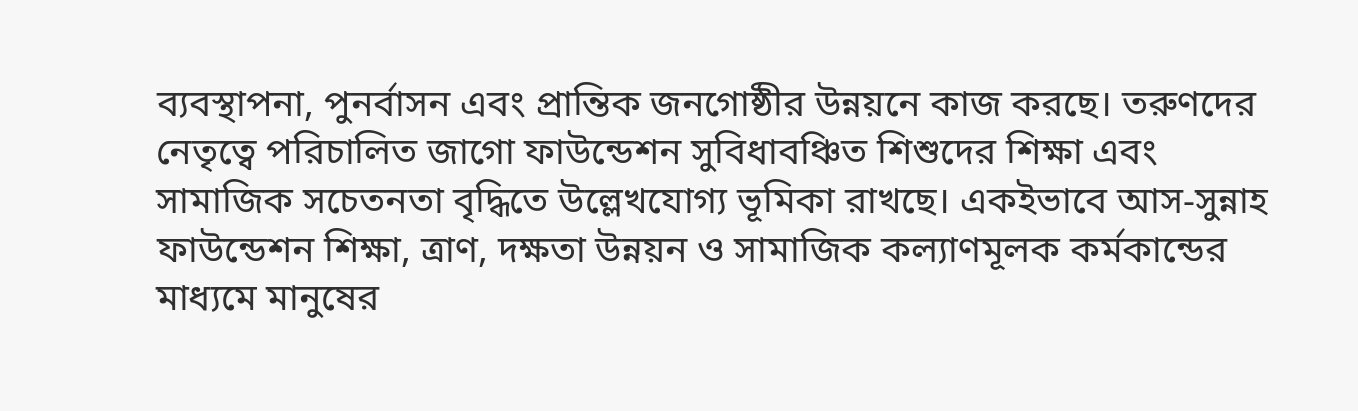ব্যবস্থাপনা, পুনর্বাসন এবং প্রান্তিক জনগোষ্ঠীর উন্নয়নে কাজ করছে। তরুণদের নেতৃত্বে পরিচালিত জাগো ফাউন্ডেশন সুবিধাবঞ্চিত শিশুদের শিক্ষা এবং সামাজিক সচেতনতা বৃদ্ধিতে উল্লেখযোগ্য ভূমিকা রাখছে। একইভাবে আস-সুন্নাহ ফাউন্ডেশন শিক্ষা, ত্রাণ, দক্ষতা উন্নয়ন ও সামাজিক কল্যাণমূলক কর্মকান্ডের মাধ্যমে মানুষের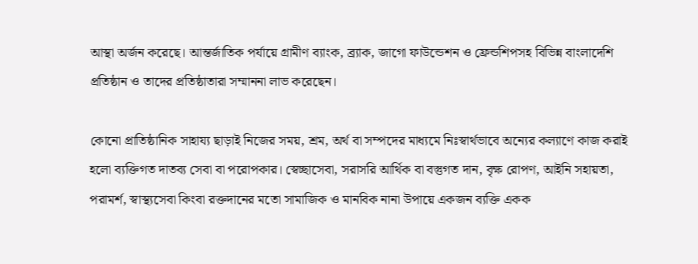আস্থা অর্জন করেছে। আন্তর্জাতিক পর্যায়ে গ্রামীণ ব্যাংক, ব্র্যাক, জাগো ফাউন্ডেশন ও ফ্রেন্ডশিপসহ বিভিন্ন বাংলাদেশি প্রতিষ্ঠান ও তাদের প্রতিষ্ঠাতারা সম্মাননা লাভ করেছেন।

কোনো প্রাতিষ্ঠানিক সাহায্য ছাড়াই নিজের সময়, শ্রম, অর্থ বা সম্পদের মাধ্যমে নিঃস্বার্থভাবে অন্যের কল্যাণে কাজ করাই হলো ব্যক্তিগত দাতব্য সেবা বা পরোপকার। স্বেচ্ছাসেবা, সরাসরি আর্থিক বা বস্তুগত দান, বৃক্ষ রোপণ, আইনি সহায়তা, পরামর্শ, স্বাস্থ্যসেবা কিংবা রক্তদানের মতো সামাজিক ও মানবিক নানা উপায়ে একজন ব্যক্তি একক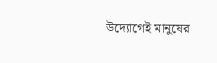উদ্যোগেই মানুষের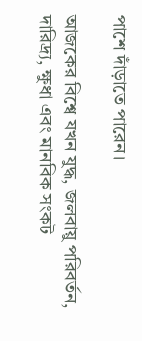পাশে দাঁড়াতে পারেন।

আজকের বিশ্বে যখন যুদ্ধ, জলবায়ু পরিবর্তন, দারিদ্র্য, ক্ষুধা এবং মানবিক সংকট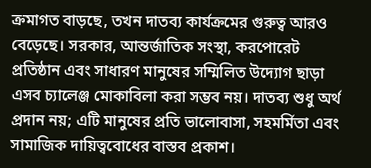ক্রমাগত বাড়ছে, তখন দাতব্য কার্যক্রমের গুরুত্ব আরও বেড়েছে। সরকার, আন্তর্জাতিক সংস্থা, করপোরেট প্রতিষ্ঠান এবং সাধারণ মানুষের সম্মিলিত উদ্যোগ ছাড়া এসব চ্যালেঞ্জ মোকাবিলা করা সম্ভব নয়। দাতব্য শুধু অর্থ প্রদান নয়; এটি মানুষের প্রতি ভালোবাসা, সহমর্মিতা এবং সামাজিক দায়িত্ববোধের বাস্তব প্রকাশ।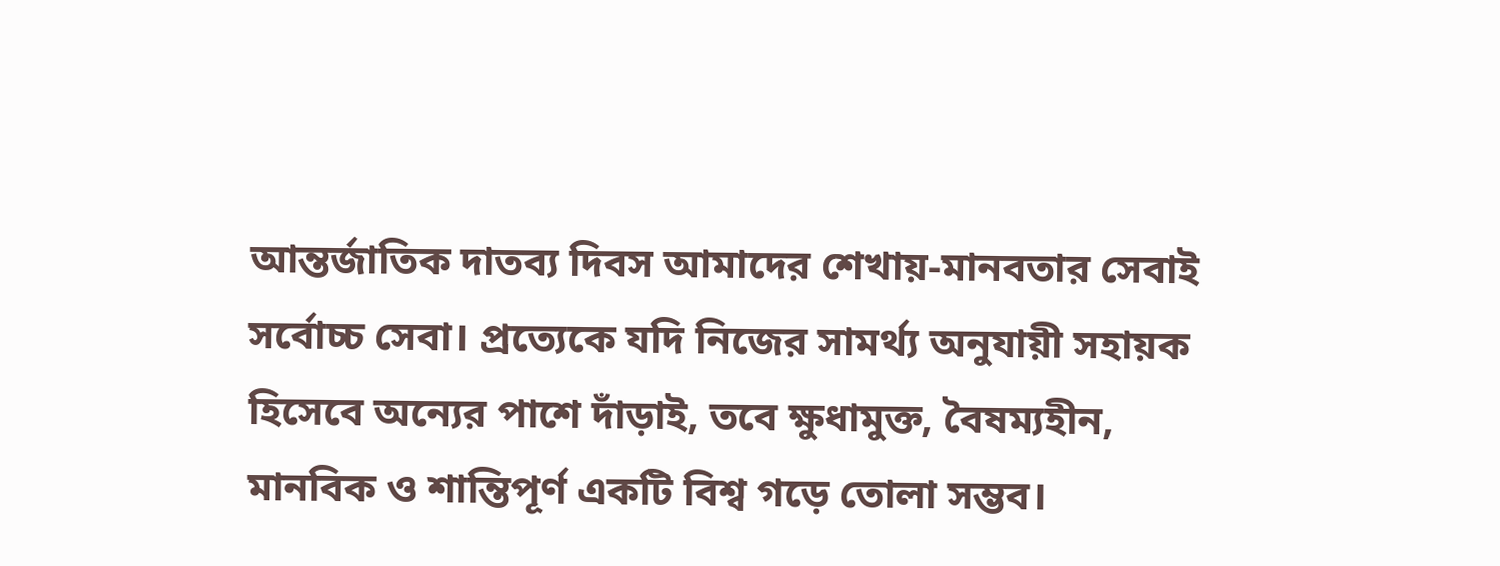আন্তর্জাতিক দাতব্য দিবস আমাদের শেখায়-মানবতার সেবাই সর্বোচ্চ সেবা। প্রত্যেকে যদি নিজের সামর্থ্য অনুযায়ী সহায়ক হিসেবে অন্যের পাশে দাঁড়াই, তবে ক্ষুধামুক্ত, বৈষম্যহীন, মানবিক ও শান্তিপূর্ণ একটি বিশ্ব গড়ে তোলা সম্ভব।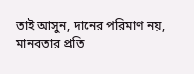তাই আসুন, দানের পরিমাণ নয়, মানবতার প্রতি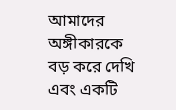আমাদের অঙ্গীকারকে বড় করে দেখি এবং একটি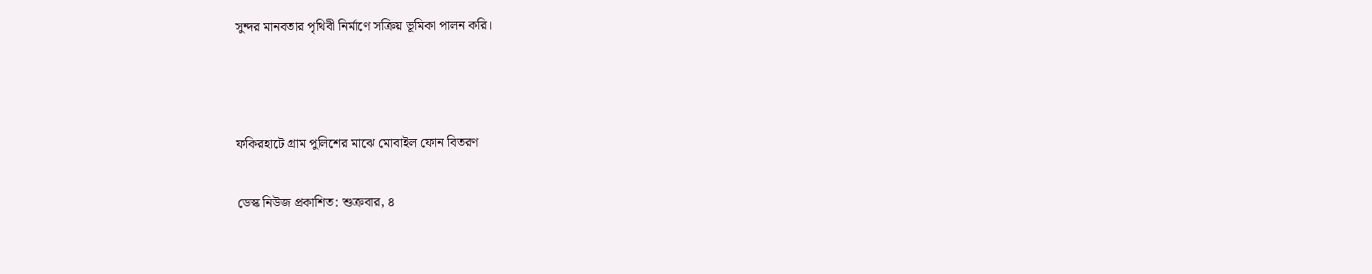সুন্দর মানবতার পৃথিবী নির্মাণে সক্রিয় ভূমিকা পালন করি।



ফকিরহাটে গ্রাম পুলিশের মাঝে মোবাইল ফোন বিতরণ

ডেস্ক নিউজ প্রকাশিত: শুক্রবার, ৪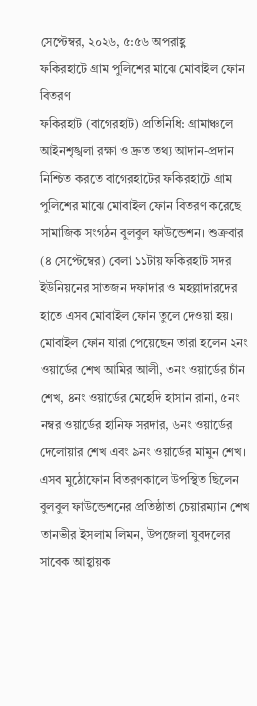সেপ্টেম্বর, ২০২৬, ৫:৫৬ অপরাহ্ণ
ফকিরহাটে গ্রাম পুলিশের মাঝে মোবাইল ফোন বিতরণ
ফকিরহাট (বাগেরহাট) প্রতিনিধি: গ্রামাঞ্চলে আইনশৃঙ্খলা রক্ষা ও দ্রুত তথ্য আদান-প্রদান নিশ্চিত করতে বাগেরহাটের ফকিরহাটে গ্রাম পুলিশের মাঝে মোবাইল ফোন বিতরণ করেছে সামাজিক সংগঠন বুলবুল ফাউন্ডেশন। শুক্রবার (৪ সেপ্টেম্বের) বেলা ১১টায় ফকিরহাট সদর ইউনিয়নের সাতজন দফাদার ও মহল্লাদারদের হাতে এসব মোবাইল ফোন তুলে দেওয়া হয়।
মোবাইল ফোন যারা পেয়েছেন তারা হলেন ২নং ওয়ার্ডের শেখ আমির আলী, ৩নং ওয়ার্ডের চাঁন শেখ, ৪নং ওয়ার্ডের মেহেদি হাসান রানা, ৫নং নম্বর ওয়ার্ডের হানিফ সরদার, ৬নং ওয়ার্ডের দেলোয়ার শেখ এবং ৯নং ওয়ার্ডের মামুন শেখ। এসব মুঠোফোন বিতরণকালে উপস্থিত ছিলেন বুলবুল ফাউন্ডেশনের প্রতিষ্ঠাতা চেয়ারম্যান শেখ তানভীর ইসলাম লিমন, উপজেলা যুবদলের সাবেক আহ্বায়ক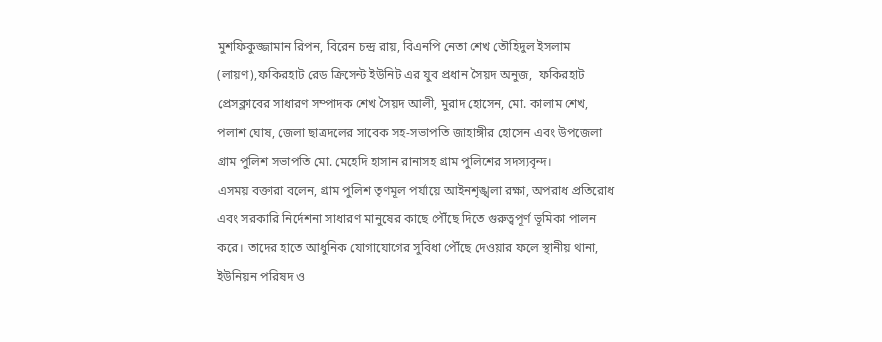মুশফিকুজ্জামান রিপন, বিরেন চন্দ্র রায়, বিএনপি নেতা শেখ তৌহিদুল ইসলাম (লায়ণ),ফকিরহাট রেড ক্রিসেন্ট ইউনিট এর যুব প্রধান সৈয়দ অনুজ,  ফকিরহাট প্রেসক্লাবের সাধারণ সম্পাদক শেখ সৈয়দ আলী, মুরাদ হোসেন, মো. কালাম শেখ, পলাশ ঘোষ, জেলা ছাত্রদলের সাবেক সহ-সভাপতি জাহাঙ্গীর হোসেন এবং উপজেলা গ্রাম পুলিশ সভাপতি মো. মেহেদি হাসান রানাসহ গ্রাম পুলিশের সদস্যবৃন্দ।
এসময় বক্তারা বলেন, গ্রাম পুলিশ তৃণমূল পর্যায়ে আইনশৃঙ্খলা রক্ষা, অপরাধ প্রতিরোধ এবং সরকারি নির্দেশনা সাধারণ মানুষের কাছে পৌঁছে দিতে গুরুত্বপূর্ণ ভূমিকা পালন করে। তাদের হাতে আধুনিক যোগাযোগের সুবিধা পৌঁছে দেওয়ার ফলে স্থানীয় থানা, ইউনিয়ন পরিষদ ও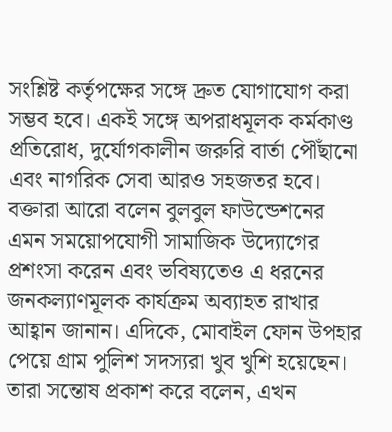সংশ্লিষ্ট কর্তৃপক্ষের সঙ্গে দ্রুত যোগাযোগ করা সম্ভব হবে। একই সঙ্গে অপরাধমূলক কর্মকাণ্ড প্রতিরোধ, দুর্যোগকালীন জরুরি বার্তা পৌঁছানো এবং নাগরিক সেবা আরও সহজতর হবে।
বক্তারা আরো বলেন বুলবুল ফাউন্ডেশনের এমন সময়োপযোগী সামাজিক উদ্যোগের প্রশংসা করেন এবং ভবিষ্যতেও এ ধরনের জনকল্যাণমূলক কার্যক্রম অব্যাহত রাখার আহ্বান জানান। এদিকে, মোবাইল ফোন উপহার পেয়ে গ্রাম পুলিশ সদস্যরা খুব খুশি হয়েছেন। তারা সন্তোষ প্রকাশ করে বলেন, এখন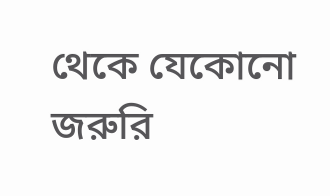থেকে যেকোনো জরুরি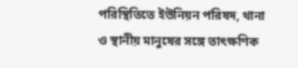পরিস্থিতিতে ইউনিয়ন পরিষদ, থানা ও স্থানীয় মানুষের সঙ্গে তাৎক্ষণিক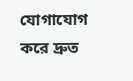যোগাযোগ করে দ্রুত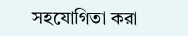সহযোগিতা করা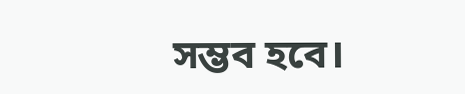সম্ভব হবে।